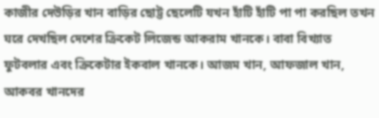কাজীর দেউড়ির খান বাড়ির ছোট্ট ছেলেটি যখন হাঁটি হাঁটি পা পা করছিল তখন ঘরে দেখছিল দেশের ক্রিকেট লিজেন্ড আকরাম খানকে। বাবা বিখ্যাত ফুটবলার এবং ক্রিকেটার ইকবাল খানকে। আজম খান, আফজাল খান, আকবর খানদের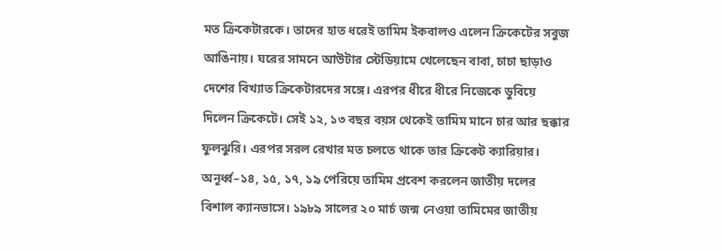মত ক্রিকেটারকে। তাদের হাত ধরেই তামিম ইকবালও এলেন ক্রিকেটের সবুজ আঙিনায়। ঘরের সামনে আউটার স্টেডিয়ামে খেলেছেন বাবা, চাচা ছাড়াও দেশের বিখ্যাত ক্রিকেটারদের সঙ্গে। এরপর ধীরে ধীরে নিজেকে ডুবিয়ে দিলেন ক্রিকেটে। সেই ১২, ১৩ বছর বয়স থেকেই তামিম মানে চার আর ছক্কার ফুলঝুরি। এরপর সরল রেখার মত চলতে থাকে তার ক্রিকেট ক্যারিয়ার। অনূর্ধ্ব–১৪, ১৫, ১৭, ১৯ পেরিয়ে তামিম প্রবেশ করলেন জাতীয় দলের বিশাল ক্যানভাসে। ১৯৮৯ সালের ২০ মার্চ জন্ম নেওয়া তামিমের জাতীয়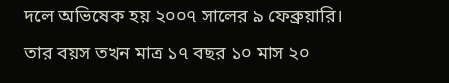দলে অভিষেক হয় ২০০৭ সালের ৯ ফেব্রুয়ারি। তার বয়স তখন মাত্র ১৭ বছর ১০ মাস ২০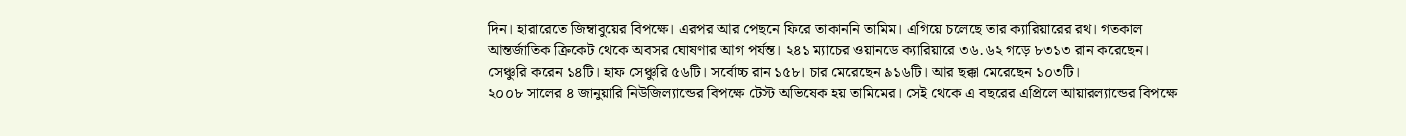দিন। হারারেতে জিম্বাবুয়ের বিপক্ষে। এরপর আর পেছনে ফিরে তাকাননি তামিম। এগিয়ে চলেছে তার ক্যারিয়ারের রথ। গতকাল আন্তর্জাতিক ক্রিকেট থেকে অবসর ঘোষণার আগ পর্যন্ত। ২৪১ ম্যাচের ওয়ানডে ক্যারিয়ারে ৩৬.৬২ গড়ে ৮৩১৩ রান করেছেন। সেঞ্চুরি করেন ১৪টি। হাফ সেঞ্চুরি ৫৬টি। সর্বোচ্চ রান ১৫৮। চার মেরেছেন ৯১৬টি। আর ছক্কা মেরেছেন ১০৩টি।
২০০৮ সালের ৪ জানুয়ারি নিউজিল্যান্ডের বিপক্ষে টেস্ট অভিষেক হয় তামিমের। সেই থেকে এ বছরের এপ্রিলে আয়ারল্যান্ডের বিপক্ষে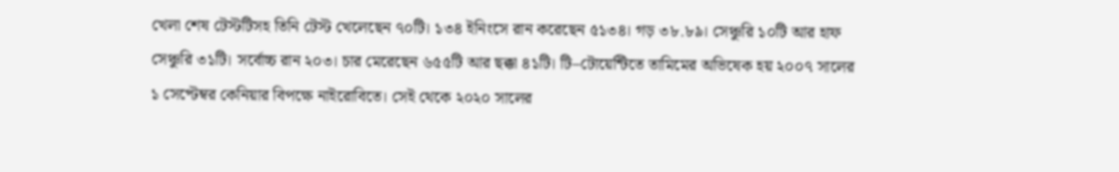খেলা শেষ টেস্টটিসহ তিনি টেস্ট খেলেছেন ৭০টি। ১৩৪ ইনিংসে রান করেছেন ৫১৩৪। গড় ৩৮.৮৯। সেঞ্চুরি ১০টি আর হাফ সেঞ্চুরি ৩১টি। সর্বোচ্চ রান ২০৩। চার মেরেছেন ৬৫৫টি আর ছক্কা ৪১টি। টি–টোয়েন্টিতে তামিমের অভিষেক হয় ২০০৭ সালের ১ সেপ্টেম্বর কেনিয়ার বিপক্ষে নাইরোবিতে। সেই থেকে ২০২০ সালের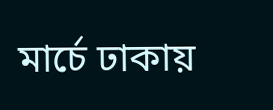মার্চে ঢাকায়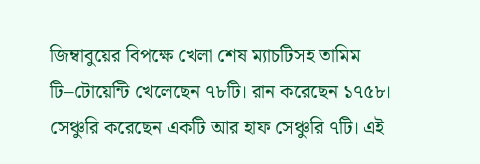জিম্বাবুয়ের বিপক্ষে খেলা শেষ ম্যাচটিসহ তামিম টি–টোয়েন্টি খেলেছেন ৭৮টি। রান করেছেন ১৭৫৮। সেঞ্চুরি করেছেন একটি আর হাফ সেঞ্চুরি ৭টি। এই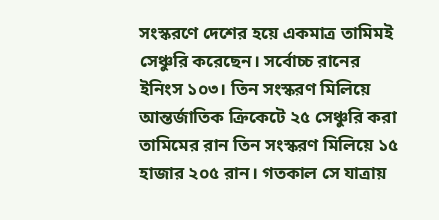সংস্করণে দেশের হয়ে একমাত্র তামিমই সেঞ্চুরি করেছেন। সর্বোচ্চ রানের ইনিংস ১০৩। তিন সংস্করণ মিলিয়ে আন্তর্জাতিক ক্রিকেটে ২৫ সেঞ্চুরি করা তামিমের রান তিন সংস্করণ মিলিয়ে ১৫ হাজার ২০৫ রান। গতকাল সে যাত্রায়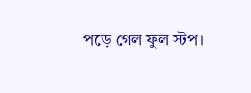পড়ে গেল ফুল স্টপ।